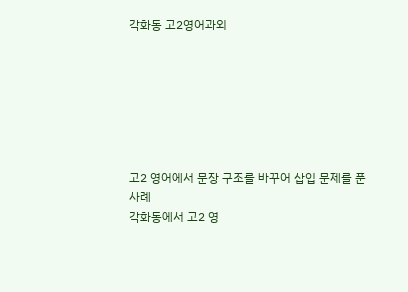각화동 고2영어과외







고2 영어에서 문장 구조를 바꾸어 삽입 문제를 푼 사례
각화동에서 고2 영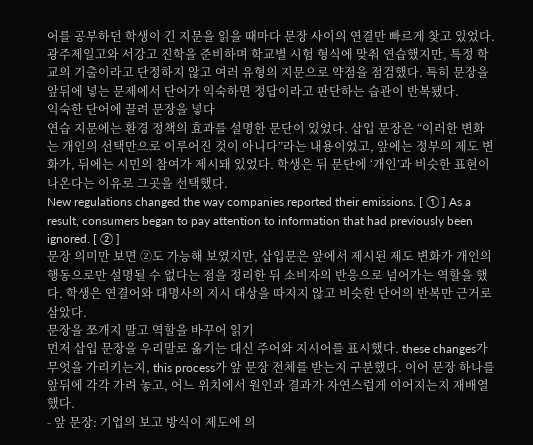어를 공부하던 학생이 긴 지문을 읽을 때마다 문장 사이의 연결만 빠르게 찾고 있었다. 광주제일고와 서강고 진학을 준비하며 학교별 시험 형식에 맞춰 연습했지만, 특정 학교의 기출이라고 단정하지 않고 여러 유형의 지문으로 약점을 점검했다. 특히 문장을 앞뒤에 넣는 문제에서 단어가 익숙하면 정답이라고 판단하는 습관이 반복됐다.
익숙한 단어에 끌려 문장을 넣다
연습 지문에는 환경 정책의 효과를 설명한 문단이 있었다. 삽입 문장은 “이러한 변화는 개인의 선택만으로 이루어진 것이 아니다”라는 내용이었고, 앞에는 정부의 제도 변화가, 뒤에는 시민의 참여가 제시돼 있었다. 학생은 뒤 문단에 ‘개인’과 비슷한 표현이 나온다는 이유로 그곳을 선택했다.
New regulations changed the way companies reported their emissions. [ ① ] As a result, consumers began to pay attention to information that had previously been ignored. [ ② ]
문장 의미만 보면 ②도 가능해 보였지만, 삽입문은 앞에서 제시된 제도 변화가 개인의 행동으로만 설명될 수 없다는 점을 정리한 뒤 소비자의 반응으로 넘어가는 역할을 했다. 학생은 연결어와 대명사의 지시 대상을 따지지 않고 비슷한 단어의 반복만 근거로 삼았다.
문장을 쪼개지 말고 역할을 바꾸어 읽기
먼저 삽입 문장을 우리말로 옮기는 대신 주어와 지시어를 표시했다. these changes가 무엇을 가리키는지, this process가 앞 문장 전체를 받는지 구분했다. 이어 문장 하나를 앞뒤에 각각 가려 놓고, 어느 위치에서 원인과 결과가 자연스럽게 이어지는지 재배열했다.
- 앞 문장: 기업의 보고 방식이 제도에 의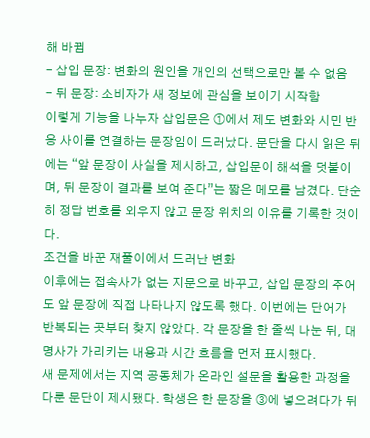해 바뀜
- 삽입 문장: 변화의 원인을 개인의 선택으로만 볼 수 없음
- 뒤 문장: 소비자가 새 정보에 관심을 보이기 시작함
이렇게 기능을 나누자 삽입문은 ①에서 제도 변화와 시민 반응 사이를 연결하는 문장임이 드러났다. 문단을 다시 읽은 뒤에는 “앞 문장이 사실을 제시하고, 삽입문이 해석을 덧붙이며, 뒤 문장이 결과를 보여 준다”는 짧은 메모를 남겼다. 단순히 정답 번호를 외우지 않고 문장 위치의 이유를 기록한 것이다.
조건을 바꾼 재풀이에서 드러난 변화
이후에는 접속사가 없는 지문으로 바꾸고, 삽입 문장의 주어도 앞 문장에 직접 나타나지 않도록 했다. 이번에는 단어가 반복되는 곳부터 찾지 않았다. 각 문장을 한 줄씩 나눈 뒤, 대명사가 가리키는 내용과 시간 흐름을 먼저 표시했다.
새 문제에서는 지역 공동체가 온라인 설문을 활용한 과정을 다룬 문단이 제시됐다. 학생은 한 문장을 ③에 넣으려다가 뒤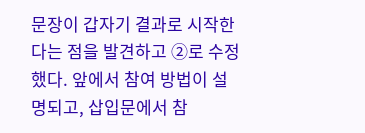문장이 갑자기 결과로 시작한다는 점을 발견하고 ②로 수정했다. 앞에서 참여 방법이 설명되고, 삽입문에서 참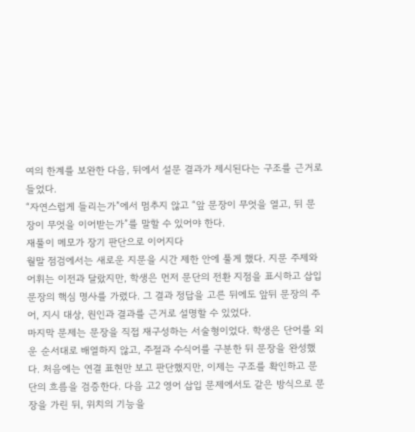여의 한계를 보완한 다음, 뒤에서 설문 결과가 제시된다는 구조를 근거로 들었다.
“자연스럽게 들리는가”에서 멈추지 않고 “앞 문장이 무엇을 열고, 뒤 문장이 무엇을 이어받는가”를 말할 수 있어야 한다.
재풀이 메모가 장기 판단으로 이어지다
월말 점검에서는 새로운 지문을 시간 제한 안에 풀게 했다. 지문 주제와 어휘는 이전과 달랐지만, 학생은 먼저 문단의 전환 지점을 표시하고 삽입 문장의 핵심 명사를 가렸다. 그 결과 정답을 고른 뒤에도 앞뒤 문장의 주어, 지시 대상, 원인과 결과를 근거로 설명할 수 있었다.
마지막 문제는 문장을 직접 재구성하는 서술형이었다. 학생은 단어를 외운 순서대로 배열하지 않고, 주절과 수식어를 구분한 뒤 문장을 완성했다. 처음에는 연결 표현만 보고 판단했지만, 이제는 구조를 확인하고 문단의 흐름을 검증한다. 다음 고2 영어 삽입 문제에서도 같은 방식으로 문장을 가린 뒤, 위치의 기능을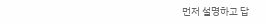먼저 설명하고 답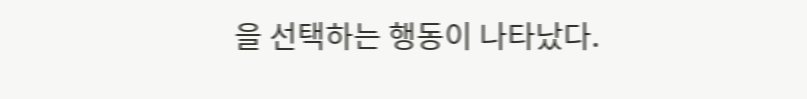을 선택하는 행동이 나타났다.